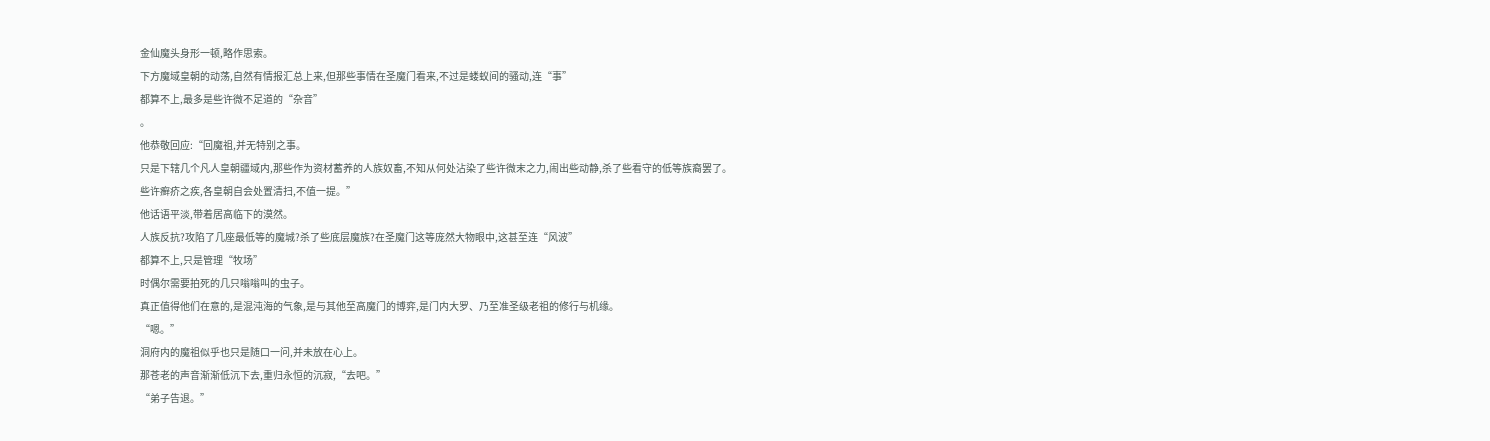金仙魔头身形一顿,略作思索。
下方魔域皇朝的动荡,自然有情报汇总上来,但那些事情在圣魔门看来,不过是蝼蚁间的骚动,连“事”
都算不上,最多是些许微不足道的“杂音”
。
他恭敬回应:“回魔祖,并无特别之事。
只是下辖几个凡人皇朝疆域内,那些作为资材蓄养的人族奴畜,不知从何处沾染了些许微末之力,闹出些动静,杀了些看守的低等族裔罢了。
些许癣疥之疾,各皇朝自会处置清扫,不值一提。”
他话语平淡,带着居高临下的漠然。
人族反抗?攻陷了几座最低等的魔城?杀了些底层魔族?在圣魔门这等庞然大物眼中,这甚至连“风波”
都算不上,只是管理“牧场”
时偶尔需要拍死的几只嗡嗡叫的虫子。
真正值得他们在意的,是混沌海的气象,是与其他至高魔门的博弈,是门内大罗、乃至准圣级老祖的修行与机缘。
“嗯。”
洞府内的魔祖似乎也只是随口一问,并未放在心上。
那苍老的声音渐渐低沉下去,重归永恒的沉寂,“去吧。”
“弟子告退。”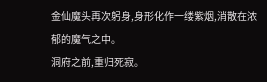金仙魔头再次躬身,身形化作一缕紫烟,消散在浓郁的魔气之中。
洞府之前,重归死寂。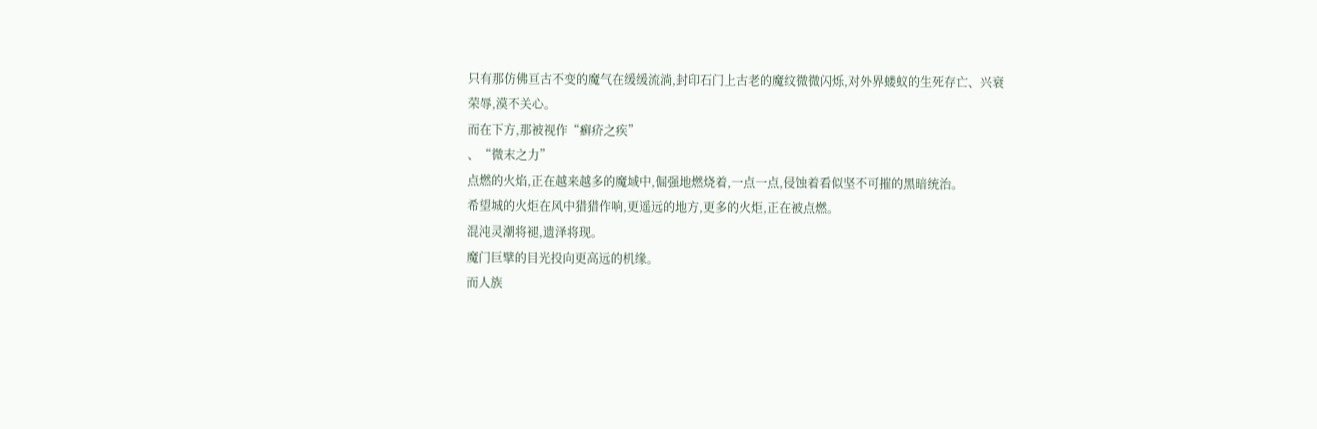只有那仿佛亘古不变的魔气在缓缓流淌,封印石门上古老的魔纹微微闪烁,对外界蝼蚁的生死存亡、兴衰荣辱,漠不关心。
而在下方,那被视作“癣疥之疾”
、“微末之力”
点燃的火焰,正在越来越多的魔域中,倔强地燃烧着,一点一点,侵蚀着看似坚不可摧的黑暗统治。
希望城的火炬在风中猎猎作响,更遥远的地方,更多的火炬,正在被点燃。
混沌灵潮将褪,遗泽将现。
魔门巨擘的目光投向更高远的机缘。
而人族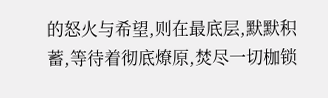的怒火与希望,则在最底层,默默积蓄,等待着彻底燎原,焚尽一切枷锁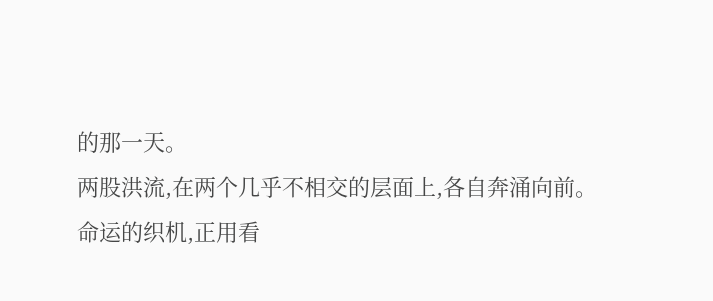的那一天。
两股洪流,在两个几乎不相交的层面上,各自奔涌向前。
命运的织机,正用看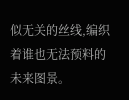似无关的丝线,编织着谁也无法预料的未来图景。